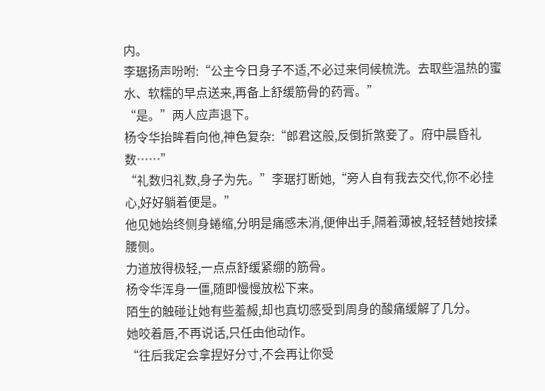内。
李琚扬声吩咐:“公主今日身子不适,不必过来伺候梳洗。去取些温热的蜜水、软糯的早点送来,再备上舒缓筋骨的药膏。”
“是。”两人应声退下。
杨令华抬眸看向他,神色复杂:“郎君这般,反倒折煞妾了。府中晨昏礼数……”
“礼数归礼数,身子为先。”李琚打断她,“旁人自有我去交代,你不必挂心,好好躺着便是。”
他见她始终侧身蜷缩,分明是痛感未消,便伸出手,隔着薄被,轻轻替她按揉腰侧。
力道放得极轻,一点点舒缓紧绷的筋骨。
杨令华浑身一僵,随即慢慢放松下来。
陌生的触碰让她有些羞赧,却也真切感受到周身的酸痛缓解了几分。
她咬着唇,不再说话,只任由他动作。
“往后我定会拿捏好分寸,不会再让你受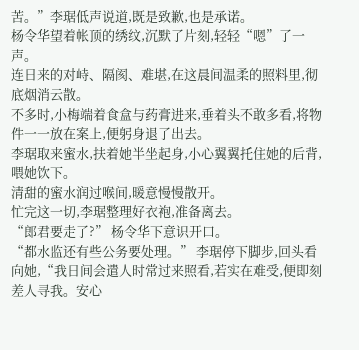苦。”李琚低声说道,既是致歉,也是承诺。
杨令华望着帐顶的绣纹,沉默了片刻,轻轻“嗯”了一声。
连日来的对峙、隔阂、难堪,在这晨间温柔的照料里,彻底烟消云散。
不多时,小梅端着食盒与药膏进来,垂着头不敢多看,将物件一一放在案上,便躬身退了出去。
李琚取来蜜水,扶着她半坐起身,小心翼翼托住她的后背,喂她饮下。
清甜的蜜水润过喉间,暖意慢慢散开。
忙完这一切,李琚整理好衣袍,准备离去。
“郎君要走了?” 杨令华下意识开口。
“都水监还有些公务要处理。” 李琚停下脚步,回头看向她,“我日间会遣人时常过来照看,若实在难受,便即刻差人寻我。安心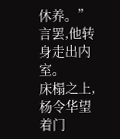休养。”
言罢,他转身走出内室。
床榻之上,杨令华望着门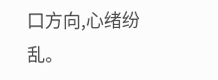口方向,心绪纷乱。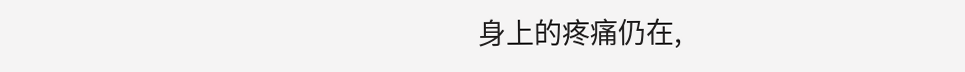身上的疼痛仍在,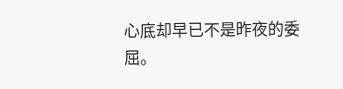心底却早已不是昨夜的委屈。